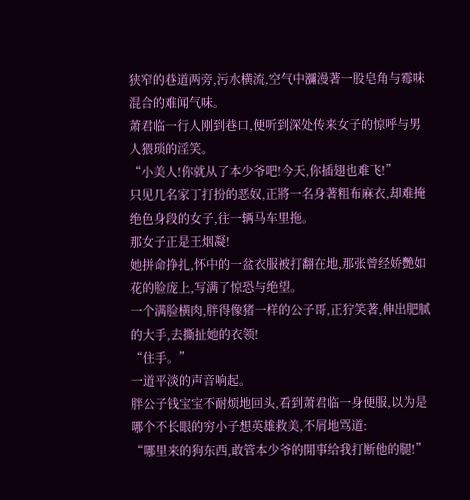狭窄的巷道两旁,污水横流,空气中瀰漫著一股皂角与霉味混合的难闻气味。
萧君临一行人刚到巷口,便听到深处传来女子的惊呼与男人猥琐的淫笑。
“小美人!你就从了本少爷吧!今天,你插翅也难飞!”
只见几名家丁打扮的恶奴,正將一名身著粗布麻衣,却难掩绝色身段的女子,往一辆马车里拖。
那女子正是王烟凝!
她拼命挣扎,怀中的一盆衣服被打翻在地,那张曾经娇艷如花的脸庞上,写满了惊恐与绝望。
一个满脸横肉,胖得像猪一样的公子哥,正狞笑著,伸出肥腻的大手,去撕扯她的衣领!
“住手。”
一道平淡的声音响起。
胖公子钱宝宝不耐烦地回头,看到萧君临一身便服,以为是哪个不长眼的穷小子想英雄救美,不屑地骂道:
“哪里来的狗东西,敢管本少爷的閒事给我打断他的腿!”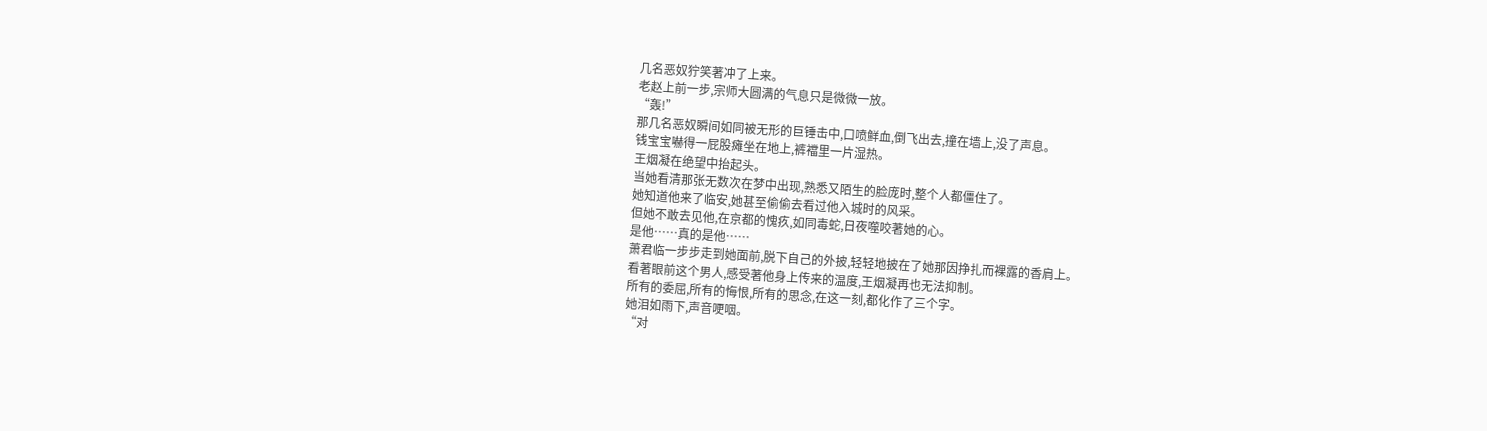几名恶奴狞笑著冲了上来。
老赵上前一步,宗师大圆满的气息只是微微一放。
“轰!”
那几名恶奴瞬间如同被无形的巨锤击中,口喷鲜血,倒飞出去,撞在墙上,没了声息。
钱宝宝嚇得一屁股瘫坐在地上,裤襠里一片湿热。
王烟凝在绝望中抬起头。
当她看清那张无数次在梦中出现,熟悉又陌生的脸庞时,整个人都僵住了。
她知道他来了临安,她甚至偷偷去看过他入城时的风采。
但她不敢去见他,在京都的愧疚,如同毒蛇,日夜噬咬著她的心。
是他……真的是他……
萧君临一步步走到她面前,脱下自己的外披,轻轻地披在了她那因挣扎而裸露的香肩上。
看著眼前这个男人,感受著他身上传来的温度,王烟凝再也无法抑制。
所有的委屈,所有的悔恨,所有的思念,在这一刻,都化作了三个字。
她泪如雨下,声音哽咽。
“对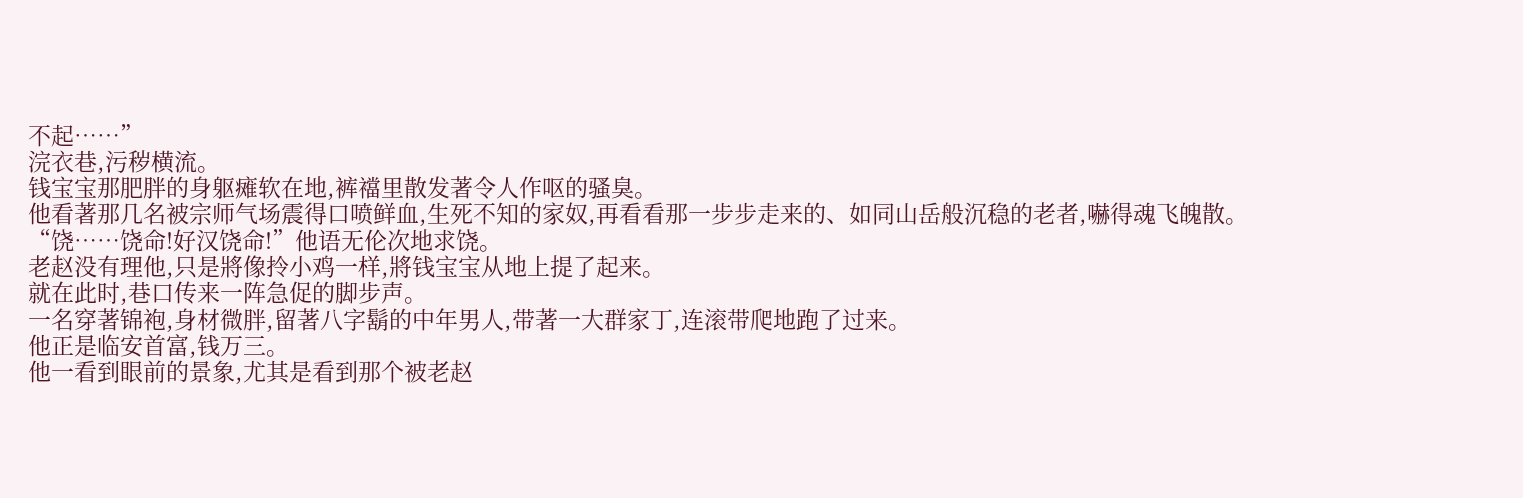不起……”
浣衣巷,污秽横流。
钱宝宝那肥胖的身躯瘫软在地,裤襠里散发著令人作呕的骚臭。
他看著那几名被宗师气场震得口喷鲜血,生死不知的家奴,再看看那一步步走来的、如同山岳般沉稳的老者,嚇得魂飞魄散。
“饶……饶命!好汉饶命!”他语无伦次地求饶。
老赵没有理他,只是將像拎小鸡一样,將钱宝宝从地上提了起来。
就在此时,巷口传来一阵急促的脚步声。
一名穿著锦袍,身材微胖,留著八字鬍的中年男人,带著一大群家丁,连滚带爬地跑了过来。
他正是临安首富,钱万三。
他一看到眼前的景象,尤其是看到那个被老赵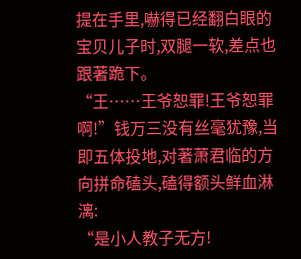提在手里,嚇得已经翻白眼的宝贝儿子时,双腿一软,差点也跟著跪下。
“王……王爷恕罪!王爷恕罪啊!”钱万三没有丝毫犹豫,当即五体投地,对著萧君临的方向拼命磕头,磕得额头鲜血淋漓:
“是小人教子无方!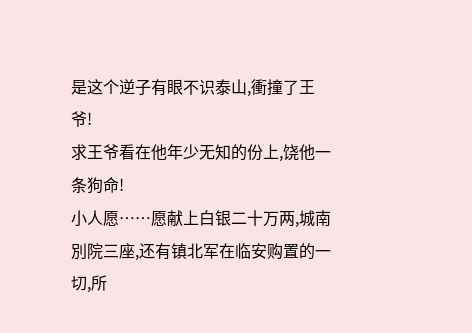是这个逆子有眼不识泰山,衝撞了王爷!
求王爷看在他年少无知的份上,饶他一条狗命!
小人愿……愿献上白银二十万两,城南別院三座,还有镇北军在临安购置的一切,所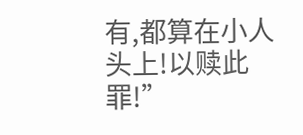有,都算在小人头上!以赎此罪!”